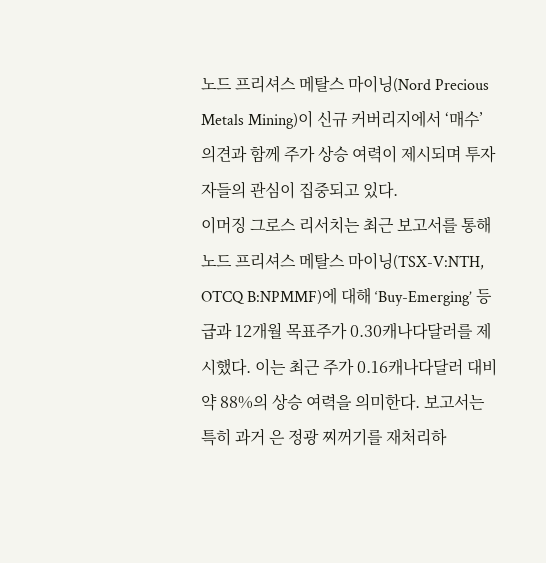노드 프리셔스 메탈스 마이닝(Nord Precious Metals Mining)이 신규 커버리지에서 ‘매수’ 의견과 함께 주가 상승 여력이 제시되며 투자자들의 관심이 집중되고 있다.
이머징 그로스 리서치는 최근 보고서를 통해 노드 프리셔스 메탈스 마이닝(TSX-V:NTH, OTCQ B:NPMMF)에 대해 ‘Buy-Emerging’ 등급과 12개월 목표주가 0.30캐나다달러를 제시했다. 이는 최근 주가 0.16캐나다달러 대비 약 88%의 상승 여력을 의미한다. 보고서는 특히 과거 은 정광 찌꺼기를 재처리하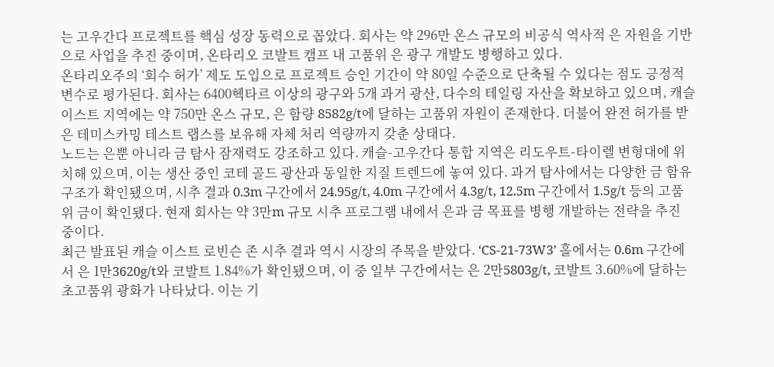는 고우간다 프로젝트를 핵심 성장 동력으로 꼽았다. 회사는 약 296만 온스 규모의 비공식 역사적 은 자원을 기반으로 사업을 추진 중이며, 온타리오 코발트 캠프 내 고품위 은 광구 개발도 병행하고 있다.
온타리오주의 ‘회수 허가’ 제도 도입으로 프로젝트 승인 기간이 약 80일 수준으로 단축될 수 있다는 점도 긍정적 변수로 평가된다. 회사는 6400헥타르 이상의 광구와 5개 과거 광산, 다수의 테일링 자산을 확보하고 있으며, 캐슬 이스트 지역에는 약 750만 온스 규모, 은 함량 8582g/t에 달하는 고품위 자원이 존재한다. 더불어 완전 허가를 받은 테미스카밍 테스트 랩스를 보유해 자체 처리 역량까지 갖춘 상태다.
노드는 은뿐 아니라 금 탐사 잠재력도 강조하고 있다. 캐슬-고우간다 통합 지역은 리도우트-타이렐 변형대에 위치해 있으며, 이는 생산 중인 코테 골드 광산과 동일한 지질 트렌드에 놓여 있다. 과거 탐사에서는 다양한 금 함유 구조가 확인됐으며, 시추 결과 0.3m 구간에서 24.95g/t, 4.0m 구간에서 4.3g/t, 12.5m 구간에서 1.5g/t 등의 고품위 금이 확인됐다. 현재 회사는 약 3만m 규모 시추 프로그램 내에서 은과 금 목표를 병행 개발하는 전략을 추진 중이다.
최근 발표된 캐슬 이스트 로빈슨 존 시추 결과 역시 시장의 주목을 받았다. ‘CS-21-73W3’ 홀에서는 0.6m 구간에서 은 1만3620g/t와 코발트 1.84%가 확인됐으며, 이 중 일부 구간에서는 은 2만5803g/t, 코발트 3.60%에 달하는 초고품위 광화가 나타났다. 이는 기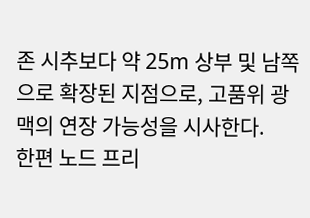존 시추보다 약 25m 상부 및 남쪽으로 확장된 지점으로, 고품위 광맥의 연장 가능성을 시사한다.
한편 노드 프리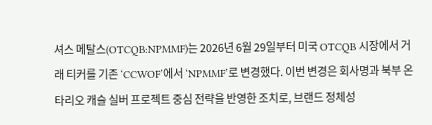셔스 메탈스(OTCQB:NPMMF)는 2026년 6월 29일부터 미국 OTCQB 시장에서 거래 티커를 기존 ‘CCWOF’에서 ‘NPMMF’로 변경했다. 이번 변경은 회사명과 북부 온타리오 캐슬 실버 프로젝트 중심 전략을 반영한 조치로, 브랜드 정체성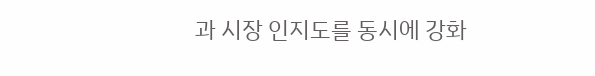과 시장 인지도를 동시에 강화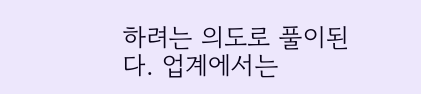하려는 의도로 풀이된다. 업계에서는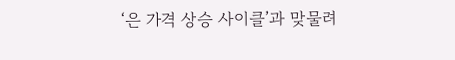‘은 가격 상승 사이클’과 맞물려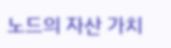노드의 자산 가치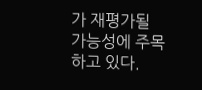가 재평가될 가능성에 주목하고 있다.